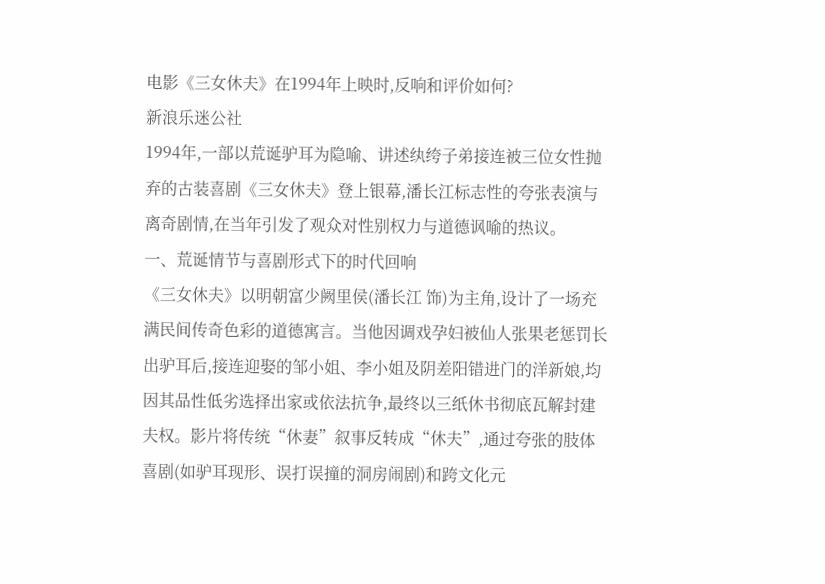电影《三女休夫》在1994年上映时,反响和评价如何?
新浪乐迷公社
1994年,一部以荒诞驴耳为隐喻、讲述纨绔子弟接连被三位女性抛弃的古装喜剧《三女休夫》登上银幕,潘长江标志性的夸张表演与离奇剧情,在当年引发了观众对性别权力与道德讽喻的热议。
一、荒诞情节与喜剧形式下的时代回响
《三女休夫》以明朝富少阙里侯(潘长江 饰)为主角,设计了一场充满民间传奇色彩的道德寓言。当他因调戏孕妇被仙人张果老惩罚长出驴耳后,接连迎娶的邹小姐、李小姐及阴差阳错进门的洋新娘,均因其品性低劣选择出家或依法抗争,最终以三纸休书彻底瓦解封建夫权。影片将传统“休妻”叙事反转成“休夫”,通过夸张的肢体喜剧(如驴耳现形、误打误撞的洞房闹剧)和跨文化元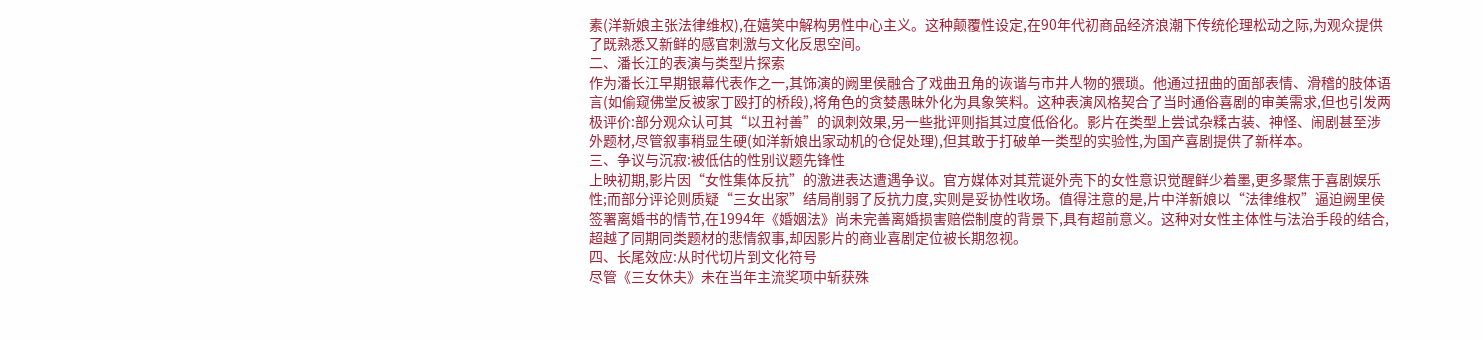素(洋新娘主张法律维权),在嬉笑中解构男性中心主义。这种颠覆性设定,在90年代初商品经济浪潮下传统伦理松动之际,为观众提供了既熟悉又新鲜的感官刺激与文化反思空间。
二、潘长江的表演与类型片探索
作为潘长江早期银幕代表作之一,其饰演的阙里侯融合了戏曲丑角的诙谐与市井人物的猥琐。他通过扭曲的面部表情、滑稽的肢体语言(如偷窥佛堂反被家丁殴打的桥段),将角色的贪婪愚昧外化为具象笑料。这种表演风格契合了当时通俗喜剧的审美需求,但也引发两极评价:部分观众认可其“以丑衬善”的讽刺效果,另一些批评则指其过度低俗化。影片在类型上尝试杂糅古装、神怪、闹剧甚至涉外题材,尽管叙事稍显生硬(如洋新娘出家动机的仓促处理),但其敢于打破单一类型的实验性,为国产喜剧提供了新样本。
三、争议与沉寂:被低估的性别议题先锋性
上映初期,影片因“女性集体反抗”的激进表达遭遇争议。官方媒体对其荒诞外壳下的女性意识觉醒鲜少着墨,更多聚焦于喜剧娱乐性;而部分评论则质疑“三女出家”结局削弱了反抗力度,实则是妥协性收场。值得注意的是,片中洋新娘以“法律维权”逼迫阙里侯签署离婚书的情节,在1994年《婚姻法》尚未完善离婚损害赔偿制度的背景下,具有超前意义。这种对女性主体性与法治手段的结合,超越了同期同类题材的悲情叙事,却因影片的商业喜剧定位被长期忽视。
四、长尾效应:从时代切片到文化符号
尽管《三女休夫》未在当年主流奖项中斩获殊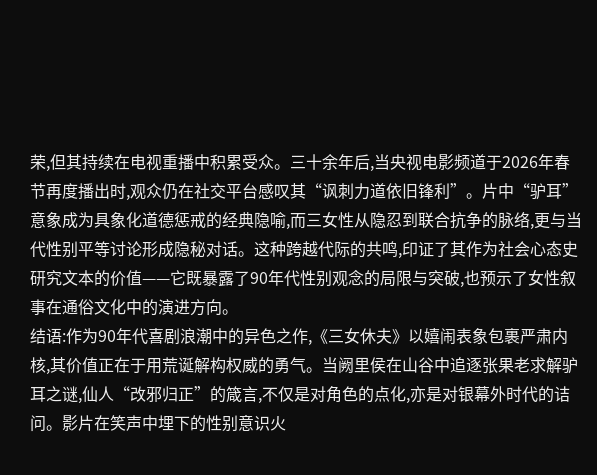荣,但其持续在电视重播中积累受众。三十余年后,当央视电影频道于2026年春节再度播出时,观众仍在社交平台感叹其“讽刺力道依旧锋利”。片中“驴耳”意象成为具象化道德惩戒的经典隐喻,而三女性从隐忍到联合抗争的脉络,更与当代性别平等讨论形成隐秘对话。这种跨越代际的共鸣,印证了其作为社会心态史研究文本的价值——它既暴露了90年代性别观念的局限与突破,也预示了女性叙事在通俗文化中的演进方向。
结语:作为90年代喜剧浪潮中的异色之作,《三女休夫》以嬉闹表象包裹严肃内核,其价值正在于用荒诞解构权威的勇气。当阙里侯在山谷中追逐张果老求解驴耳之谜,仙人“改邪归正”的箴言,不仅是对角色的点化,亦是对银幕外时代的诘问。影片在笑声中埋下的性别意识火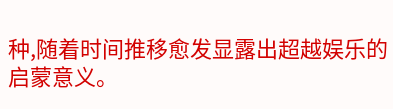种,随着时间推移愈发显露出超越娱乐的启蒙意义。